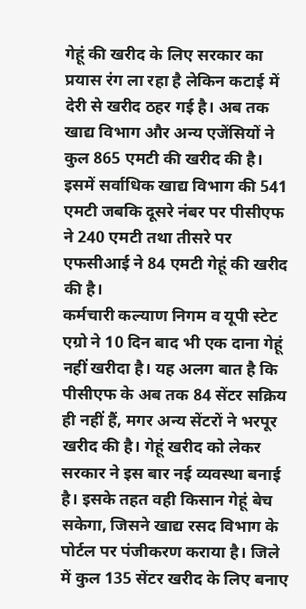गेहूं की खरीद के लिए सरकार का प्रयास रंग ला रहा है लेकिन कटाई में देरी से खरीद ठहर गई है। अब तक खाद्य विभाग और अन्य एजेंसियों ने कुल 865 एमटी की खरीद की है। इसमें सर्वाधिक खाद्य विभाग की 541 एमटी जबकि दूसरे नंबर पर पीसीएफ ने 240 एमटी तथा तीसरे पर एफसीआई ने 84 एमटी गेहूं की खरीद की है।
कर्मचारी कल्याण निगम व यूपी स्टेट एग्रो ने 10 दिन बाद भी एक दाना गेहूं नहीं खरीदा है। यह अलग बात है कि पीसीएफ के अब तक 84 सेंटर सक्रिय ही नहीं हैं, मगर अन्य सेंटरों ने भरपूर खरीद की है। गेहूं खरीद को लेकर सरकार ने इस बार नई व्यवस्था बनाई है। इसके तहत वही किसान गेहूं बेच सकेगा, जिसने खाद्य रसद विभाग के पोर्टल पर पंजीकरण कराया है। जिले में कुल 135 सेंटर खरीद के लिए बनाए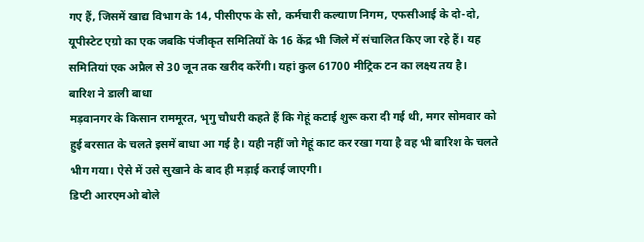गए हैं, जिसमें खाद्य विभाग के 14, पीसीएफ के सौ, कर्मचारी कल्याण निगम, एफसीआई के दो-दो, यूपीस्टेट एग्रो का एक जबकि पंजीकृत समितियों के 16 केंद्र भी जिले में संचालित किए जा रहे हैं। यह समितियां एक अप्रैल से 30 जून तक खरीद करेंगी। यहां कुल 61700 मीट्रिक टन का लक्ष्य तय है।
बारिश ने डाली बाधा
मड़वानगर के किसान राममूरत, भृगु चौधरी कहते हैं कि गेहूं कटाई शुरू करा दी गई थी, मगर सोमवार को हुई बरसात के चलते इसमें बाधा आ गई है। यही नहीं जो गेहूं काट कर रखा गया है वह भी बारिश के चलते भीग गया। ऐसे में उसे सुखाने के बाद ही मड़ाई कराई जाएगी।
डिप्टी आरएमओ बोले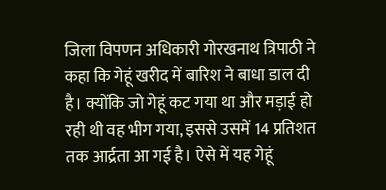जिला विपणन अधिकारी गोरखनाथ त्रिपाठी ने कहा कि गेहूं खरीद में बारिश ने बाधा डाल दी है। क्योंकि जो गेहूं कट गया था और मड़ाई हो रही थी वह भीग गया, इससे उसमें 14 प्रतिशत तक आर्द्रता आ गई है। ऐसे में यह गेहूं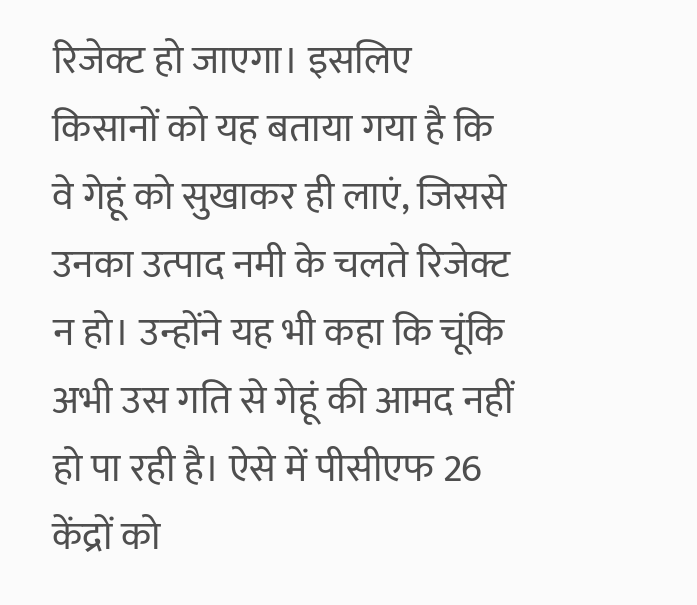रिजेक्ट हो जाएगा। इसलिए किसानों को यह बताया गया है कि वे गेहूं को सुखाकर ही लाएं, जिससे उनका उत्पाद नमी के चलते रिजेक्ट न हो। उन्होंने यह भी कहा कि चूंकि अभी उस गति से गेहूं की आमद नहीं हो पा रही है। ऐसे में पीसीएफ 26 केंद्रों को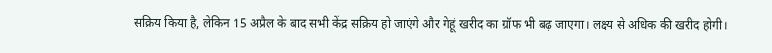सक्रिय किया है, लेकिन 15 अप्रैल के बाद सभी केंद्र सक्रिय हो जाएंगे और गेहूं खरीद का ग्रॉफ भी बढ़ जाएगा। लक्ष्य से अधिक की खरीद होगी।